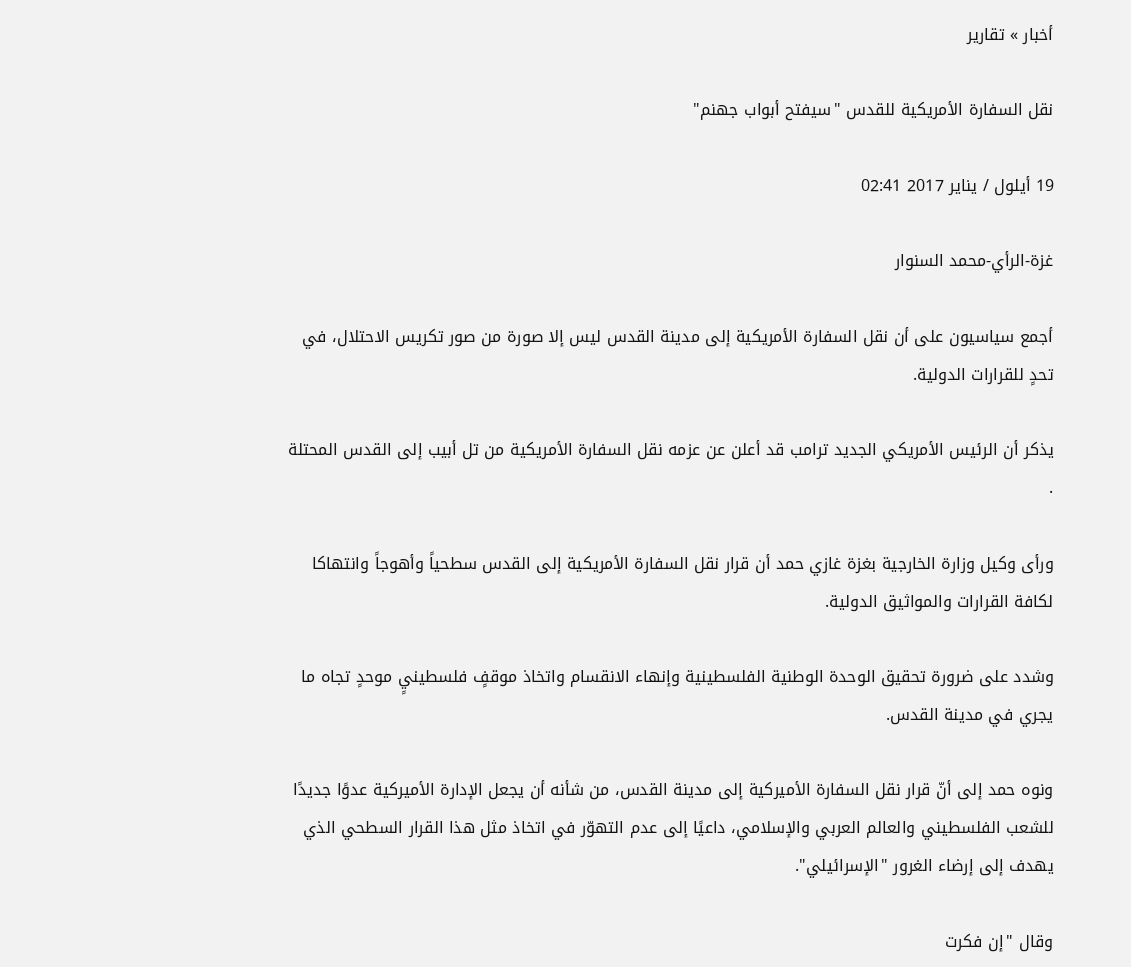أخبار » تقارير

نقل السفارة الأمريكية للقدس "سيفتح أبواب جهنم"

19 أيلول / يناير 2017 02:41

غزة-الرأي-محمد السنوار

أجمع سياسيون على أن نقل السفارة الأمريكية إلى مدينة القدس ليس إلا صورة من صور تكريس الاحتلال، في تحدٍ للقرارات الدولية.

يذكر أن الرئيس الأمريكي الجديد ترامب قد أعلن عن عزمه نقل السفارة الأمريكية من تل أبيب إلى القدس المحتلة .

ورأى وكيل وزارة الخارجية بغزة غازي حمد أن قرار نقل السفارة الأمريكية إلى القدس سطحياً وأهوجاً وانتهاكا لكافة القرارات والمواثيق الدولية.

وشدد على ضرورة تحقيق الوحدة الوطنية الفلسطينية وإنهاء الانقسام واتخاذ موقفٍ فلسطينيٍ موحدٍ تجاه ما يجري في مدينة القدس.

ونوه حمد إلى أنّ قرار نقل السفارة الأميركية إلى مدينة القدس، من شأنه أن يجعل الإدارة الأميركية عدوًا جديدًا للشعب الفلسطيني والعالم العربي والإسلامي، داعيًا إلى عدم التهوّر في اتخاذ مثل هذا القرار السطحي الذي يهدف إلى إرضاء الغرور "الإسرائيلي".

وقال "إن فكرت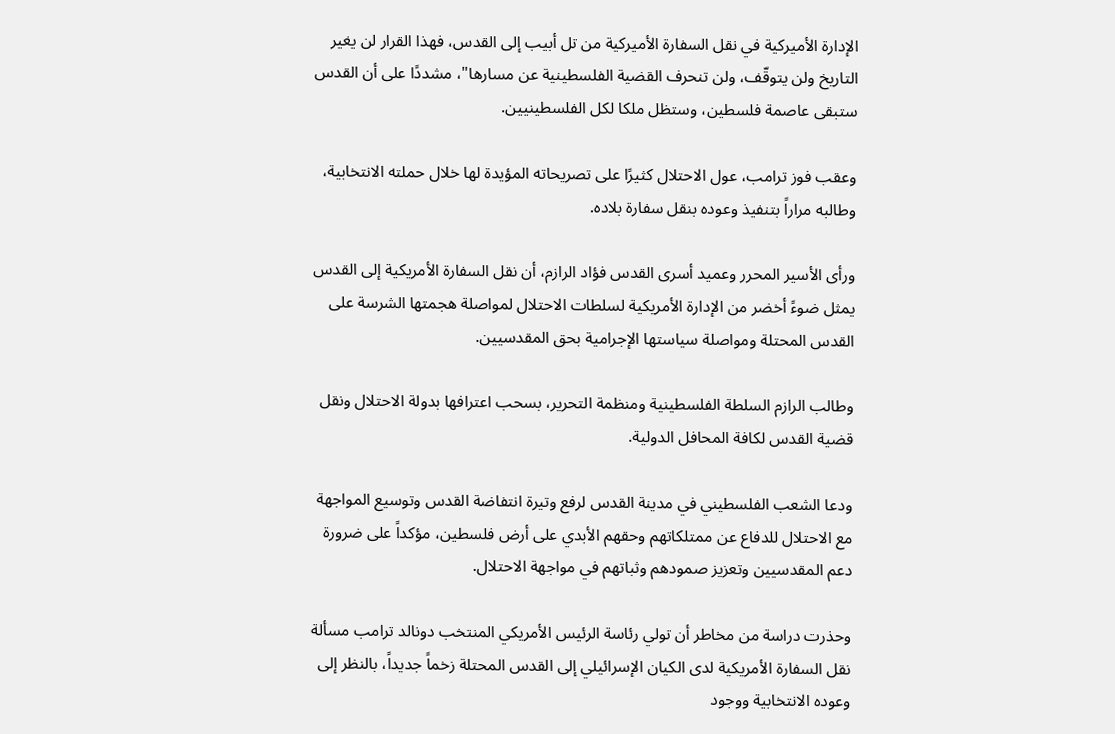الإدارة الأميركية في نقل السفارة الأميركية من تل أبيب إلى القدس، فهذا القرار لن يغير التاريخ ولن يتوقّف، ولن تنحرف القضية الفلسطينية عن مسارها"، مشددًا على أن القدس ستبقى عاصمة فلسطين، وستظل ملكا لكل الفلسطينيين.

وعقب فوز ترامب، عول الاحتلال كثيرًا على تصريحاته المؤيدة لها خلال حملته الانتخابية، وطالبه مراراً بتنفيذ وعوده بنقل سفارة بلاده.

ورأى الأسير المحرر وعميد أسرى القدس فؤاد الرازم، أن نقل السفارة الأمريكية إلى القدس يمثل ضوءً أخضر من الإدارة الأمريكية لسلطات الاحتلال لمواصلة هجمتها الشرسة على القدس المحتلة ومواصلة سياستها الإجرامية بحق المقدسيين.

وطالب الرازم السلطة الفلسطينية ومنظمة التحرير، بسحب اعترافها بدولة الاحتلال ونقل قضية القدس لكافة المحافل الدولية.

ودعا الشعب الفلسطيني في مدينة القدس لرفع وتيرة انتفاضة القدس وتوسيع المواجهة مع الاحتلال للدفاع عن ممتلكاتهم وحقهم الأبدي على أرض فلسطين، مؤكداً على ضرورة دعم المقدسيين وتعزيز صمودهم وثباتهم في مواجهة الاحتلال.

وحذرت دراسة من مخاطر أن تولي رئاسة الرئيس الأمريكي المنتخب دونالد ترامب مسألة نقل السفارة الأمريكية لدى الكيان الإسرائيلي إلى القدس المحتلة زخماً جديداً، بالنظر إلى وعوده الانتخابية ووجود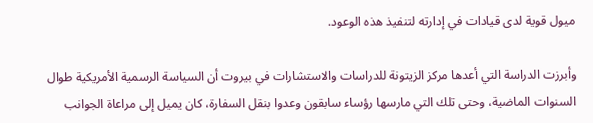ميول قوية لدى قيادات في إدارته لتنفيذ هذه الوعود.

وأبرزت الدراسة التي أعدها مركز الزيتونة للدراسات والاستشارات في بيروت أن السياسة الرسمية الأمريكية طوال السنوات الماضية، وحتى تلك التي مارسها رؤساء سابقون وعدوا بنقل السفارة، كان يميل إلى مراعاة الجوانب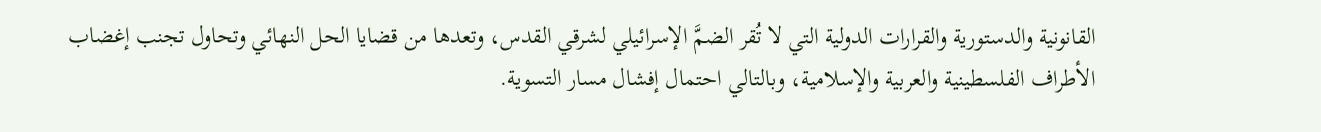القانونية والدستورية والقرارات الدولية التي لا تُقر الضمَّ الإسرائيلي لشرقي القدس، وتعدها من قضايا الحل النهائي وتحاول تجنب إغضاب الأطراف الفلسطينية والعربية والإسلامية، وبالتالي احتمال إفشال مسار التسوية.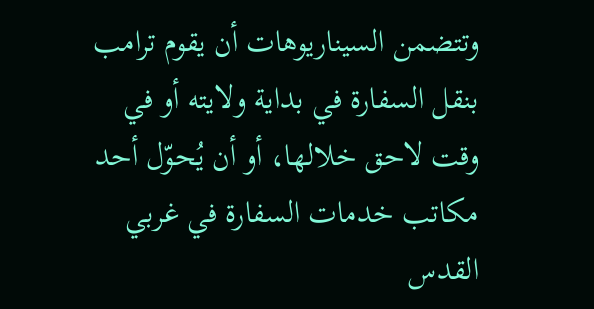وتتضمن السيناريوهات أن يقوم ترامب بنقل السفارة في بداية ولايته أو في وقت لاحق خلالها، أو أن يُحوّل أحد مكاتب خدمات السفارة في غربي القدس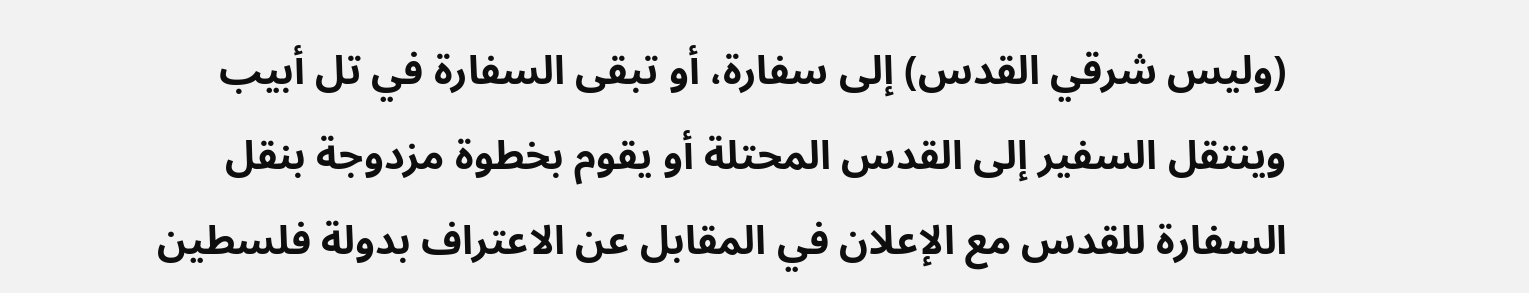(وليس شرقي القدس) إلى سفارة، أو تبقى السفارة في تل أبيب وينتقل السفير إلى القدس المحتلة أو يقوم بخطوة مزدوجة بنقل السفارة للقدس مع الإعلان في المقابل عن الاعتراف بدولة فلسطين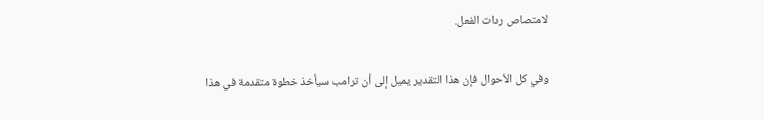لامتصاص ردات الفعل.

وفي كل الأحوال فإن هذا التقدير يميل إلى أن ترامب سيأخذ خطوة متقدمة في هذا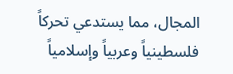المجال، مما يستدعي تحركاً فلسطينياً وعربياً وإسلامياً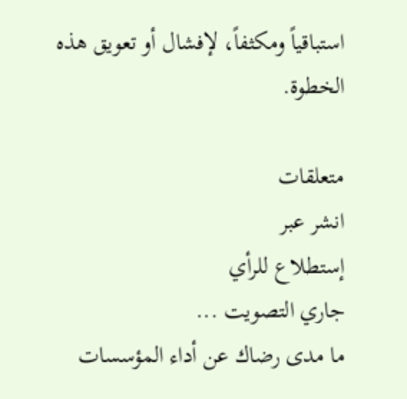استباقياً ومكثفاً، لإفشال أو تعويق هذه الخطوة.

متعلقات
انشر عبر
إستطلاع للرأي
جاري التصويت ...
ما مدى رضاك عن أداء المؤسسات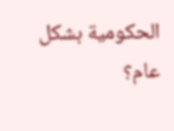الحكومية بشكل عام؟